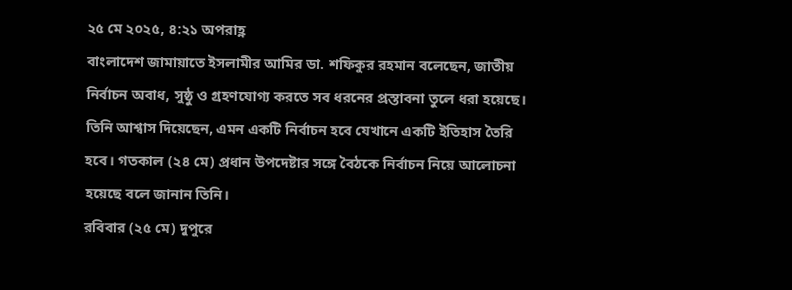২৫ মে ২০২৫, ৪:২১ অপরাহ্ণ
বাংলাদেশ জামায়াতে ইসলামীর আমির ডা. শফিকুর রহমান বলেছেন, জাতীয় নির্বাচন অবাধ, সুষ্ঠু ও গ্রহণযোগ্য করতে সব ধরনের প্রস্তাবনা তুলে ধরা হয়েছে। তিনি আশ্বাস দিয়েছেন, এমন একটি নির্বাচন হবে যেখানে একটি ইতিহাস তৈরি হবে। গতকাল (২৪ মে) প্রধান উপদেষ্টার সঙ্গে বৈঠকে নির্বাচন নিয়ে আলোচনা হয়েছে বলে জানান তিনি।
রবিবার (২৫ মে) দুপুরে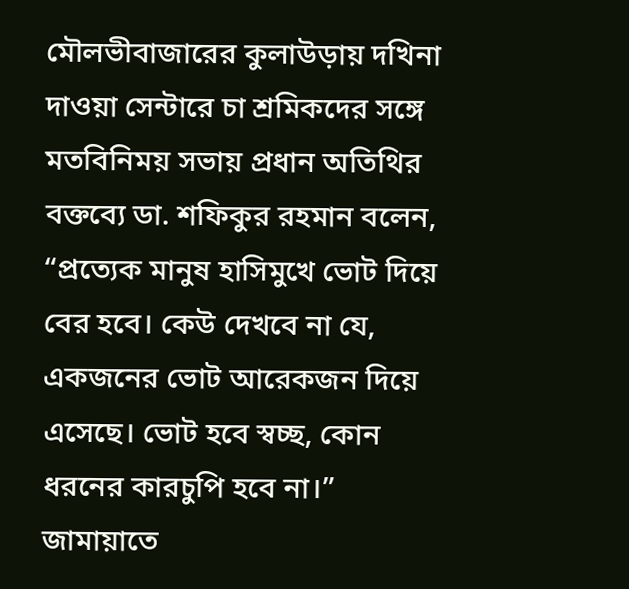মৌলভীবাজারের কুলাউড়ায় দখিনা দাওয়া সেন্টারে চা শ্রমিকদের সঙ্গে মতবিনিময় সভায় প্রধান অতিথির বক্তব্যে ডা. শফিকুর রহমান বলেন, “প্রত্যেক মানুষ হাসিমুখে ভোট দিয়ে বের হবে। কেউ দেখবে না যে, একজনের ভোট আরেকজন দিয়ে এসেছে। ভোট হবে স্বচ্ছ, কোন ধরনের কারচুপি হবে না।”
জামায়াতে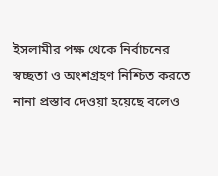ইসলামীর পক্ষ থেকে নির্বাচনের স্বচ্ছতা ও অংশগ্রহণ নিশ্চিত করতে নানা প্রস্তাব দেওয়া হয়েছে বলেও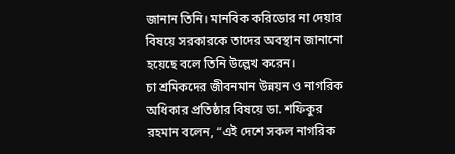জানান তিনি। মানবিক করিডোর না দেয়ার বিষয়ে সরকারকে তাদের অবস্থান জানানো হয়েছে বলে তিনি উল্লেখ করেন।
চা শ্রমিকদের জীবনমান উন্নয়ন ও নাগরিক অধিকার প্রতিষ্ঠার বিষয়ে ডা. শফিকুর রহমান বলেন, “এই দেশে সকল নাগরিক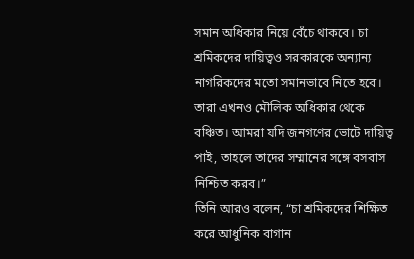সমান অধিকার নিয়ে বেঁচে থাকবে। চা শ্রমিকদের দায়িত্বও সরকারকে অন্যান্য নাগরিকদের মতো সমানভাবে নিতে হবে। তারা এখনও মৌলিক অধিকার থেকে বঞ্চিত। আমরা যদি জনগণের ভোটে দায়িত্ব পাই, তাহলে তাদের সম্মানের সঙ্গে বসবাস নিশ্চিত করব।”
তিনি আরও বলেন, “চা শ্রমিকদের শিক্ষিত করে আধুনিক বাগান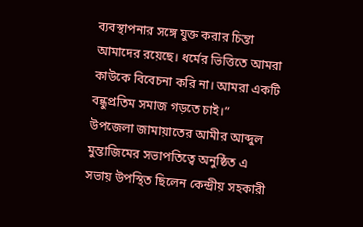ব্যবস্থাপনার সঙ্গে যুক্ত করার চিন্তা আমাদের রয়েছে। ধর্মের ভিত্তিতে আমরা কাউকে বিবেচনা করি না। আমরা একটি বন্ধুপ্রতিম সমাজ গড়তে চাই।”
উপজেলা জামায়াতের আমীর আব্দুল মুন্তাজিমের সভাপতিত্বে অনুষ্ঠিত এ সভায় উপস্থিত ছিলেন কেন্দ্রীয় সহকারী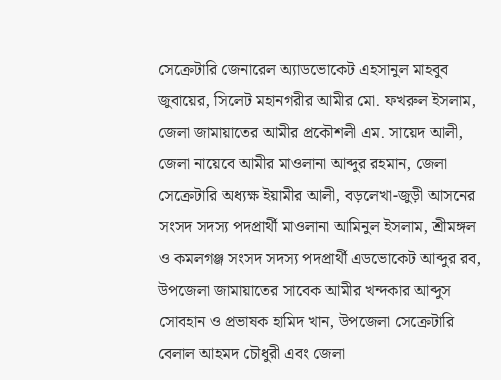সেক্রেটারি জেনারেল অ্যাডভোকেট এহসানুল মাহবুব জুবায়ের, সিলেট মহানগরীর আমীর মো. ফখরুল ইসলাম, জেলা জামায়াতের আমীর প্রকৌশলী এম. সায়েদ আলী, জেলা নায়েবে আমীর মাওলানা আব্দুর রহমান, জেলা সেক্রেটারি অধ্যক্ষ ইয়ামীর আলী, বড়লেখা-জুড়ী আসনের সংসদ সদস্য পদপ্রার্থী মাওলানা আমিনুল ইসলাম, শ্রীমঙ্গল ও কমলগঞ্জ সংসদ সদস্য পদপ্রার্থী এডভোকেট আব্দুর রব, উপজেলা জামায়াতের সাবেক আমীর খন্দকার আব্দুস সোবহান ও প্রভাষক হামিদ খান, উপজেলা সেক্রেটারি বেলাল আহমদ চৌধুরী এবং জেলা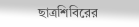ছাত্রশিবিরের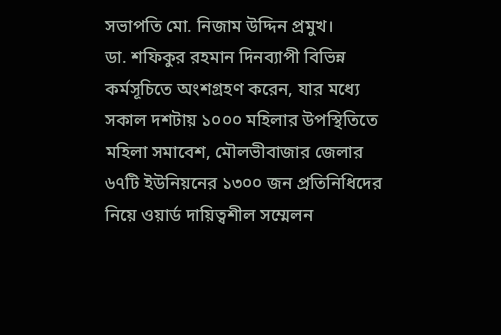সভাপতি মো. নিজাম উদ্দিন প্রমুখ।
ডা. শফিকুর রহমান দিনব্যাপী বিভিন্ন কর্মসূচিতে অংশগ্রহণ করেন, যার মধ্যে সকাল দশটায় ১০০০ মহিলার উপস্থিতিতে মহিলা সমাবেশ, মৌলভীবাজার জেলার ৬৭টি ইউনিয়নের ১৩০০ জন প্রতিনিধিদের নিয়ে ওয়ার্ড দায়িত্বশীল সম্মেলন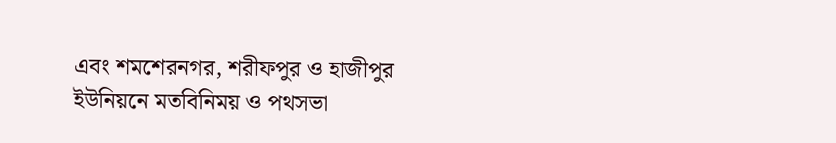এবং শমশেরনগর, শরীফপুর ও হাজীপুর ইউনিয়নে মতবিনিময় ও পথসভা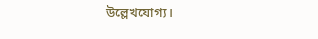উল্লেখযোগ্য।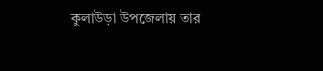কুলাউড়া উপজেলায় তার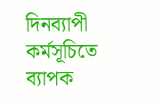দিনব্যাপী কর্মসূচিতে ব্যাপক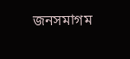জনসমাগম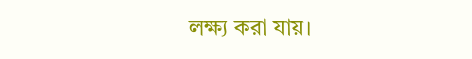লক্ষ্য করা যায়।